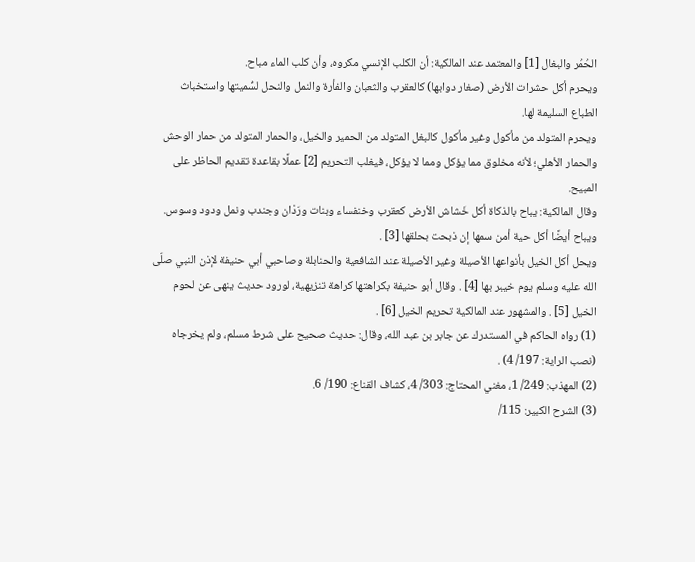الحُمُر والبغال [1] والمعتمد عند المالكية: أن الكلب الإنسي مكروه، وأن كلب الماء مباح.
ويحرم أكل حشرات الأرض (صغار دوابها) كالعقرب والثعبان والفأرة والنمل والنحل لسُّميتها واستخباث الطباع السليمة لها.
ويحرم المتولد من مأكول وغير مأكول كالبغل المتولد من الحمير والخيل، والحمار المتولد من حمار الوحش والحمار الأهلي؛ لأنه مخلوق مما يؤكل ومما لا يؤكل، فيغلب التحريم [2] عملًا بقاعدة تقديم الحاظر على المبيح.
وقال المالكية: يباح بالذكاة أكل خَشاش الأرض كعقرب وخنفساء وبنات ورَدْان وجندب ونمل ودود وسوس. ويباح أيضًا أكل حية أمن سمها إن ذبحت بحلقها [3] .
ويحل أكل الخيل بأنواعها الأصيلة وغير الأصيلة عند الشافعية والحنابلة وصاحبي أبي حنيفة لإذن النبي صلّى الله عليه وسلم يوم خيبر بها [4] . وقال أبو حنيفة بكراهتها كراهة تنزيهية، لورود حديث ينهى عن لحوم الخيل [5] . والمشهور عند المالكية تحريم الخيل [6] .
(1) رواه الحاكم في المستدرك عن جابر بن عبد الله، وقال: حديث صحيح على شرط مسلم، ولم يخرجاه (نصب الراية: 197/ 4) .
(2) المهذب: 249/ 1، مغني المحتاج: 303/ 4، كشاف القناع: 190/ 6.
(3) الشرح الكبير: 115/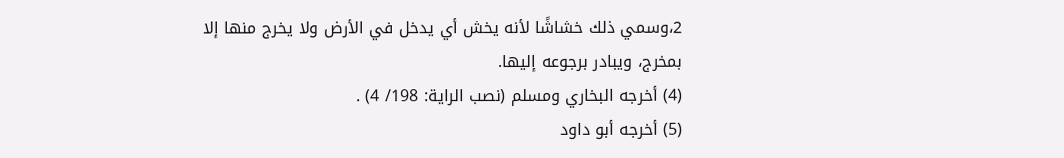2،وسمي ذلك خشاشًا لأنه يخش أي يدخل في الأرض ولا يخرج منها إلا بمخرج، ويبادر برجوعه إليها.
(4) أخرجه البخاري ومسلم (نصب الراية: 198/ 4) .
(5) أخرجه أبو داود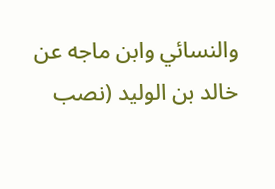والنسائي وابن ماجه عن خالد بن الوليد (نصب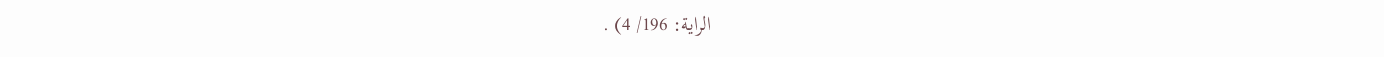الراية: 196/ 4) .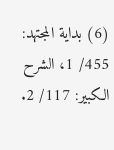(6) بداية المجتهد: 455/ 1، الشرح الكبير: 117/ 2.